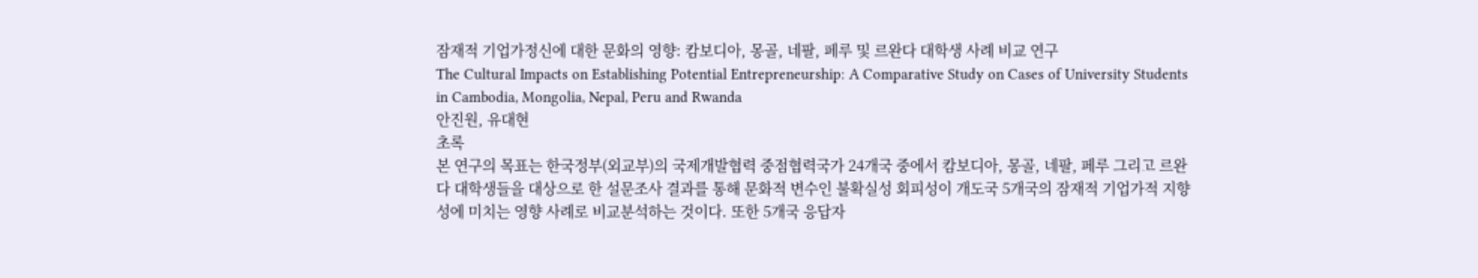잠재적 기업가정신에 대한 문화의 영향: 캄보디아, 몽골, 네팔, 페루 및 르완다 대학생 사례 비교 연구
The Cultural Impacts on Establishing Potential Entrepreneurship: A Comparative Study on Cases of University Students in Cambodia, Mongolia, Nepal, Peru and Rwanda
안진원, 유대현
초록
본 연구의 목표는 한국정부(외교부)의 국제개발협력 중점협력국가 24개국 중에서 캄보디아, 몽골, 네팔, 페루 그리고 르완다 대학생들을 대상으로 한 설문조사 결과를 통해 문화적 변수인 불확실성 회피성이 개도국 5개국의 잠재적 기업가적 지향성에 미치는 영향 사례로 비교분석하는 것이다. 또한 5개국 응답자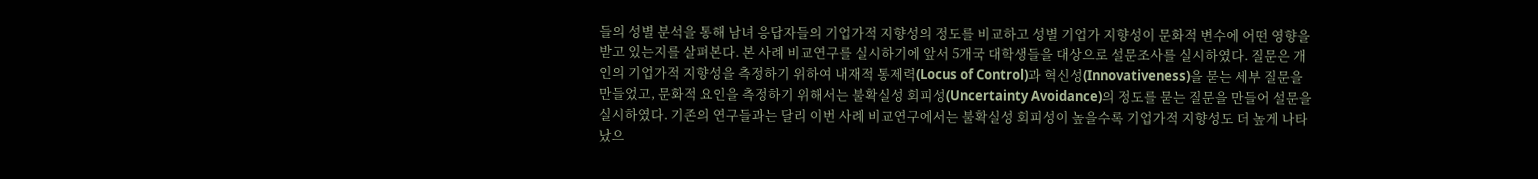들의 성별 분석을 통해 남녀 응답자들의 기업가적 지향성의 정도를 비교하고 성별 기업가 지향성이 문화적 변수에 어떤 영향을 받고 있는지를 살펴본다. 본 사례 비교연구를 실시하기에 앞서 5개국 대학생들을 대상으로 설문조사를 실시하였다. 질문은 개인의 기업가적 지향성을 측정하기 위하여 내재적 통제력(Locus of Control)과 혁신성(Innovativeness)을 묻는 세부 질문을 만들었고, 문화적 요인을 측정하기 위해서는 불확실성 회피성(Uncertainty Avoidance)의 정도를 묻는 질문을 만들어 설문을 실시하였다. 기존의 연구들과는 달리 이번 사례 비교연구에서는 불확실성 회피성이 높을수록 기업가적 지향성도 더 높게 나타났으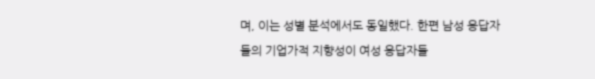며, 이는 성별 분석에서도 동일했다. 한편 남성 응답자들의 기업가적 지향성이 여성 응답자들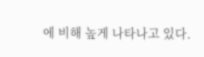에 비해 높게 나타나고 있다.